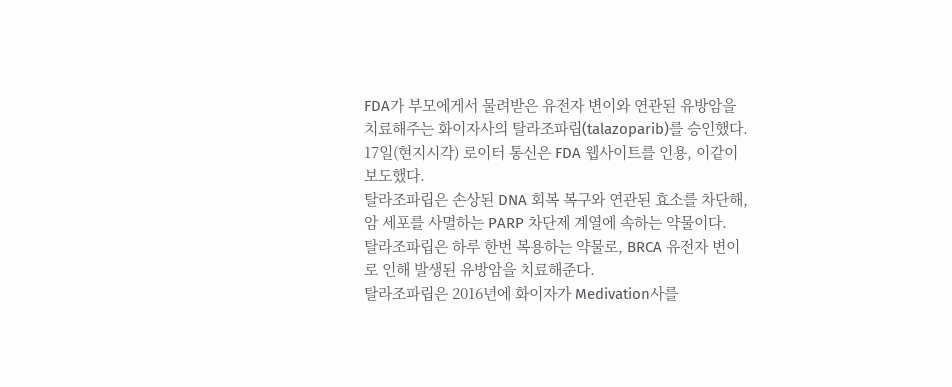FDA가 부모에게서 물려받은 유전자 변이와 연관된 유방암을 치료해주는 화이자사의 탈라조파립(talazoparib)를 승인했다.
17일(현지시각) 로이터 통신은 FDA 웹사이트를 인용, 이같이 보도했다.
탈라조파립은 손상된 DNA 회복 복구와 연관된 효소를 차단해, 암 세포를 사멸하는 PARP 차단제 계열에 속하는 약물이다.
탈라조파립은 하루 한번 복용하는 약물로, BRCA 유전자 변이로 인해 발생된 유방암을 치료해준다.
탈라조파립은 2016년에 화이자가 Medivation사를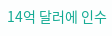14억 달러에 인수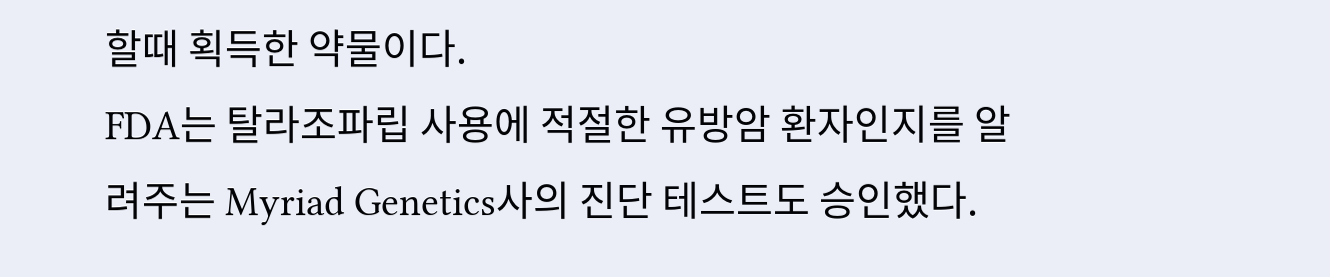할때 획득한 약물이다.
FDA는 탈라조파립 사용에 적절한 유방암 환자인지를 알려주는 Myriad Genetics사의 진단 테스트도 승인했다.